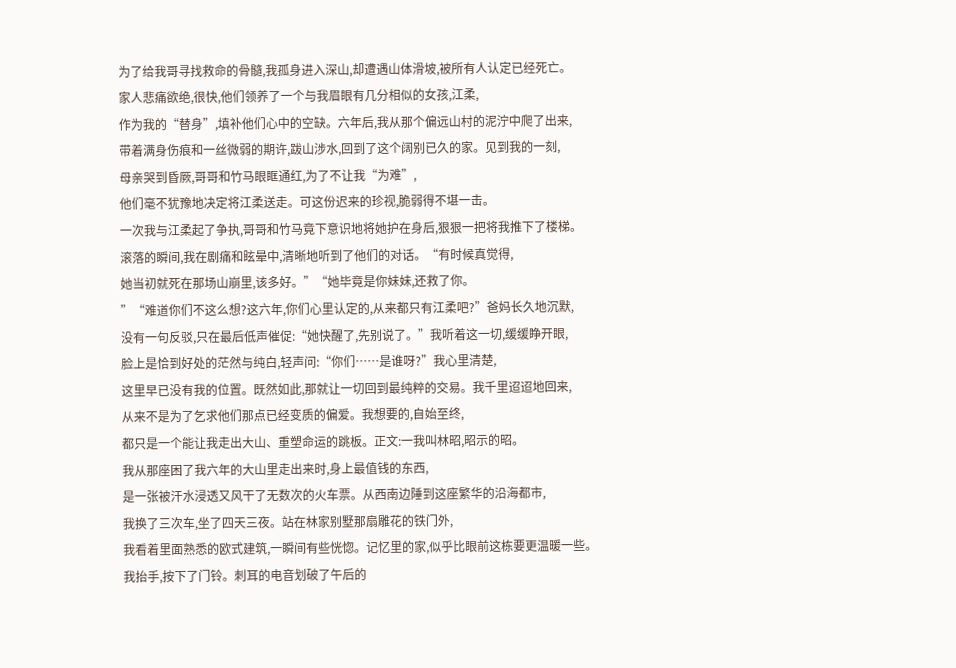为了给我哥寻找救命的骨髓,我孤身进入深山,却遭遇山体滑坡,被所有人认定已经死亡。
家人悲痛欲绝,很快,他们领养了一个与我眉眼有几分相似的女孩,江柔,
作为我的“替身”,填补他们心中的空缺。六年后,我从那个偏远山村的泥泞中爬了出来,
带着满身伤痕和一丝微弱的期许,跋山涉水,回到了这个阔别已久的家。见到我的一刻,
母亲哭到昏厥,哥哥和竹马眼眶通红,为了不让我“为难”,
他们毫不犹豫地决定将江柔送走。可这份迟来的珍视,脆弱得不堪一击。
一次我与江柔起了争执,哥哥和竹马竟下意识地将她护在身后,狠狠一把将我推下了楼梯。
滚落的瞬间,我在剧痛和眩晕中,清晰地听到了他们的对话。“有时候真觉得,
她当初就死在那场山崩里,该多好。”“她毕竟是你妹妹,还救了你。
”“难道你们不这么想?这六年,你们心里认定的,从来都只有江柔吧?”爸妈长久地沉默,
没有一句反驳,只在最后低声催促:“她快醒了,先别说了。”我听着这一切,缓缓睁开眼,
脸上是恰到好处的茫然与纯白,轻声问:“你们……是谁呀?”我心里清楚,
这里早已没有我的位置。既然如此,那就让一切回到最纯粹的交易。我千里迢迢地回来,
从来不是为了乞求他们那点已经变质的偏爱。我想要的,自始至终,
都只是一个能让我走出大山、重塑命运的跳板。正文:一我叫林昭,昭示的昭。
我从那座困了我六年的大山里走出来时,身上最值钱的东西,
是一张被汗水浸透又风干了无数次的火车票。从西南边陲到这座繁华的沿海都市,
我换了三次车,坐了四天三夜。站在林家别墅那扇雕花的铁门外,
我看着里面熟悉的欧式建筑,一瞬间有些恍惚。记忆里的家,似乎比眼前这栋要更温暖一些。
我抬手,按下了门铃。刺耳的电音划破了午后的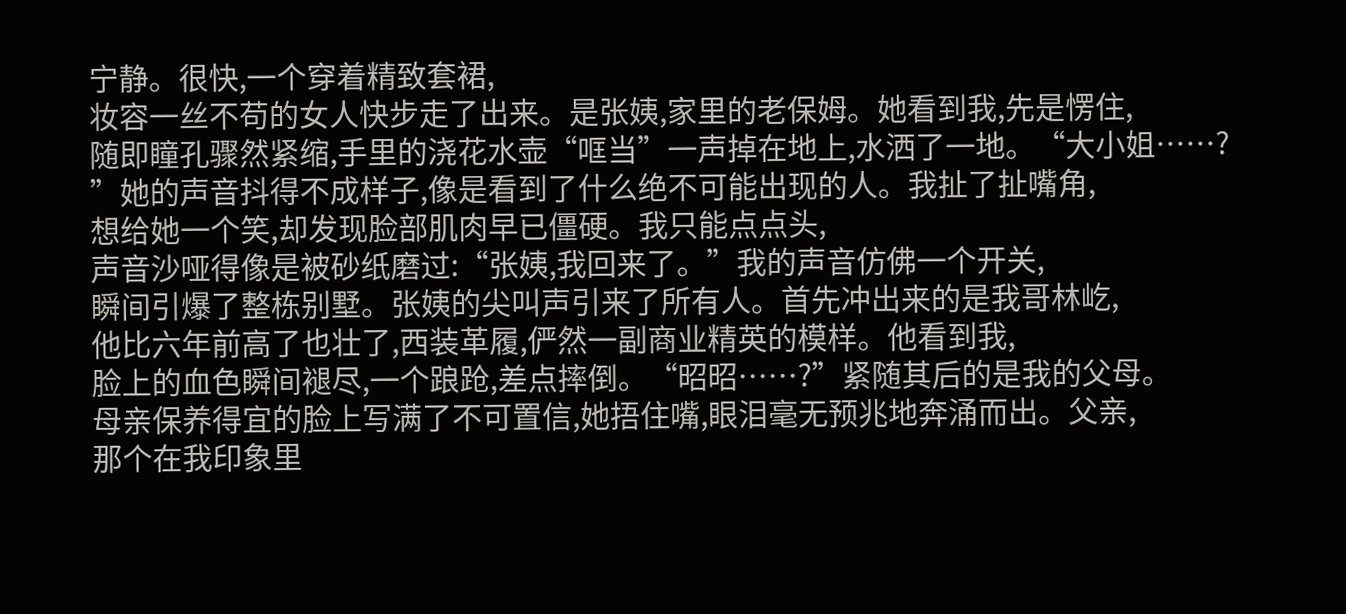宁静。很快,一个穿着精致套裙,
妆容一丝不苟的女人快步走了出来。是张姨,家里的老保姆。她看到我,先是愣住,
随即瞳孔骤然紧缩,手里的浇花水壶“哐当”一声掉在地上,水洒了一地。“大小姐……?
”她的声音抖得不成样子,像是看到了什么绝不可能出现的人。我扯了扯嘴角,
想给她一个笑,却发现脸部肌肉早已僵硬。我只能点点头,
声音沙哑得像是被砂纸磨过:“张姨,我回来了。”我的声音仿佛一个开关,
瞬间引爆了整栋别墅。张姨的尖叫声引来了所有人。首先冲出来的是我哥林屹,
他比六年前高了也壮了,西装革履,俨然一副商业精英的模样。他看到我,
脸上的血色瞬间褪尽,一个踉跄,差点摔倒。“昭昭……?”紧随其后的是我的父母。
母亲保养得宜的脸上写满了不可置信,她捂住嘴,眼泪毫无预兆地奔涌而出。父亲,
那个在我印象里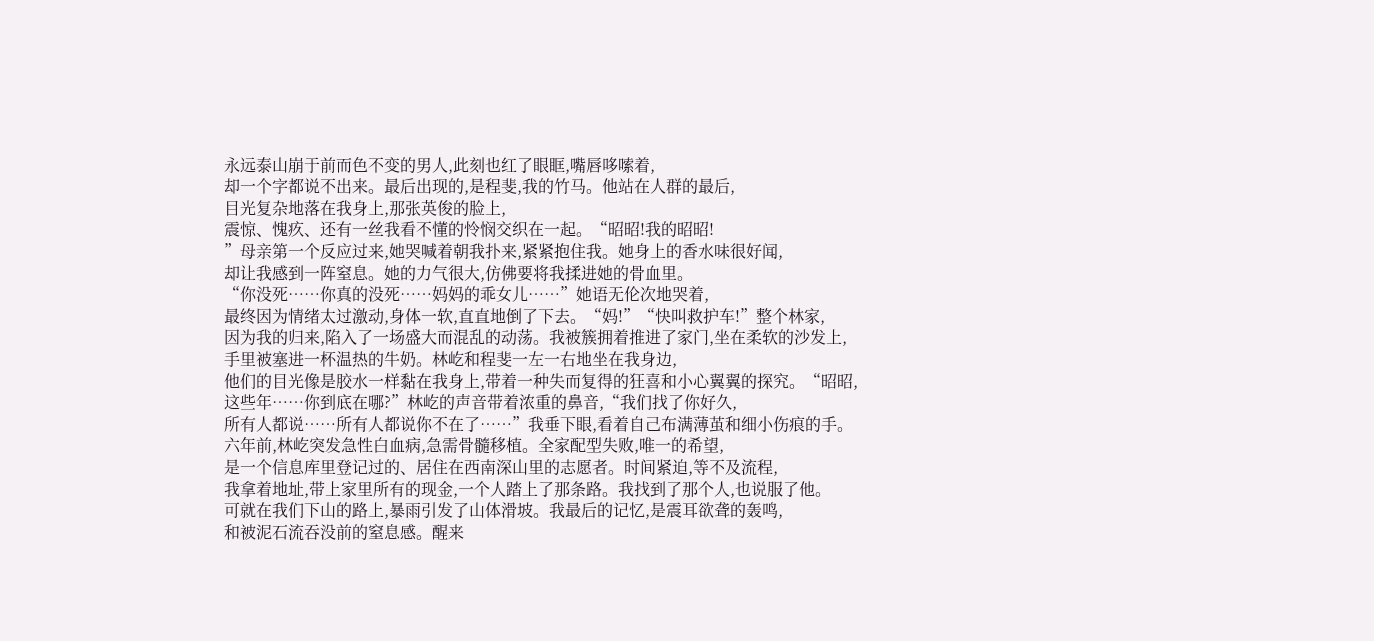永远泰山崩于前而色不变的男人,此刻也红了眼眶,嘴唇哆嗦着,
却一个字都说不出来。最后出现的,是程斐,我的竹马。他站在人群的最后,
目光复杂地落在我身上,那张英俊的脸上,
震惊、愧疚、还有一丝我看不懂的怜悯交织在一起。“昭昭!我的昭昭!
”母亲第一个反应过来,她哭喊着朝我扑来,紧紧抱住我。她身上的香水味很好闻,
却让我感到一阵窒息。她的力气很大,仿佛要将我揉进她的骨血里。
“你没死……你真的没死……妈妈的乖女儿……”她语无伦次地哭着,
最终因为情绪太过激动,身体一软,直直地倒了下去。“妈!”“快叫救护车!”整个林家,
因为我的归来,陷入了一场盛大而混乱的动荡。我被簇拥着推进了家门,坐在柔软的沙发上,
手里被塞进一杯温热的牛奶。林屹和程斐一左一右地坐在我身边,
他们的目光像是胶水一样黏在我身上,带着一种失而复得的狂喜和小心翼翼的探究。“昭昭,
这些年……你到底在哪?”林屹的声音带着浓重的鼻音,“我们找了你好久,
所有人都说……所有人都说你不在了……”我垂下眼,看着自己布满薄茧和细小伤痕的手。
六年前,林屹突发急性白血病,急需骨髓移植。全家配型失败,唯一的希望,
是一个信息库里登记过的、居住在西南深山里的志愿者。时间紧迫,等不及流程,
我拿着地址,带上家里所有的现金,一个人踏上了那条路。我找到了那个人,也说服了他。
可就在我们下山的路上,暴雨引发了山体滑坡。我最后的记忆,是震耳欲聋的轰鸣,
和被泥石流吞没前的窒息感。醒来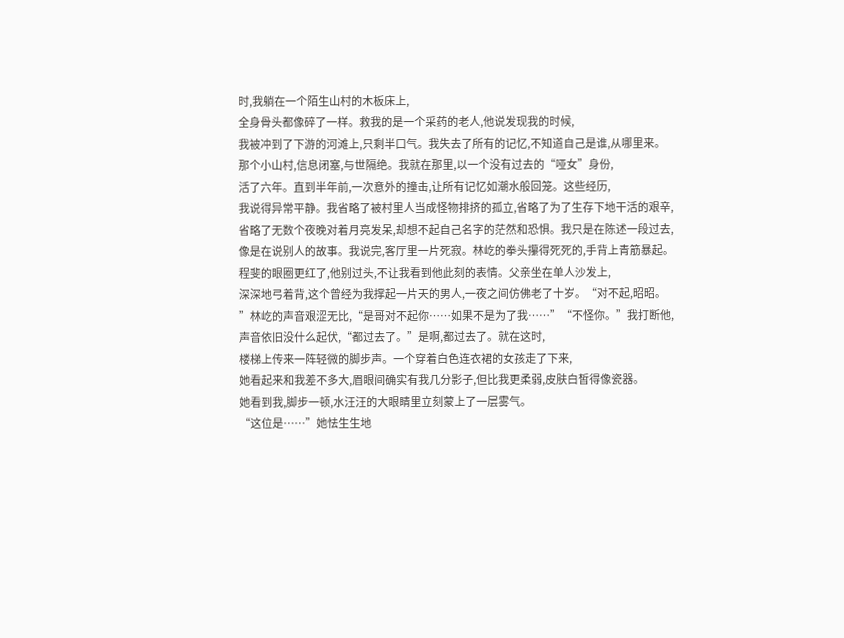时,我躺在一个陌生山村的木板床上,
全身骨头都像碎了一样。救我的是一个采药的老人,他说发现我的时候,
我被冲到了下游的河滩上,只剩半口气。我失去了所有的记忆,不知道自己是谁,从哪里来。
那个小山村,信息闭塞,与世隔绝。我就在那里,以一个没有过去的“哑女”身份,
活了六年。直到半年前,一次意外的撞击,让所有记忆如潮水般回笼。这些经历,
我说得异常平静。我省略了被村里人当成怪物排挤的孤立,省略了为了生存下地干活的艰辛,
省略了无数个夜晚对着月亮发呆,却想不起自己名字的茫然和恐惧。我只是在陈述一段过去,
像是在说别人的故事。我说完,客厅里一片死寂。林屹的拳头攥得死死的,手背上青筋暴起。
程斐的眼圈更红了,他别过头,不让我看到他此刻的表情。父亲坐在单人沙发上,
深深地弓着背,这个曾经为我撑起一片天的男人,一夜之间仿佛老了十岁。“对不起,昭昭。
”林屹的声音艰涩无比,“是哥对不起你……如果不是为了我……”“不怪你。”我打断他,
声音依旧没什么起伏,“都过去了。”是啊,都过去了。就在这时,
楼梯上传来一阵轻微的脚步声。一个穿着白色连衣裙的女孩走了下来,
她看起来和我差不多大,眉眼间确实有我几分影子,但比我更柔弱,皮肤白皙得像瓷器。
她看到我,脚步一顿,水汪汪的大眼睛里立刻蒙上了一层雾气。
“这位是……”她怯生生地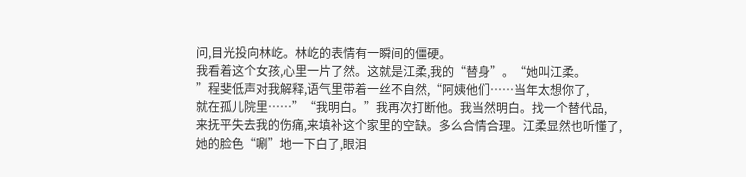问,目光投向林屹。林屹的表情有一瞬间的僵硬。
我看着这个女孩,心里一片了然。这就是江柔,我的“替身”。“她叫江柔。
”程斐低声对我解释,语气里带着一丝不自然,“阿姨他们……当年太想你了,
就在孤儿院里……”“我明白。”我再次打断他。我当然明白。找一个替代品,
来抚平失去我的伤痛,来填补这个家里的空缺。多么合情合理。江柔显然也听懂了,
她的脸色“唰”地一下白了,眼泪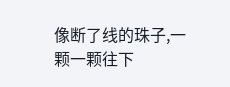像断了线的珠子,一颗一颗往下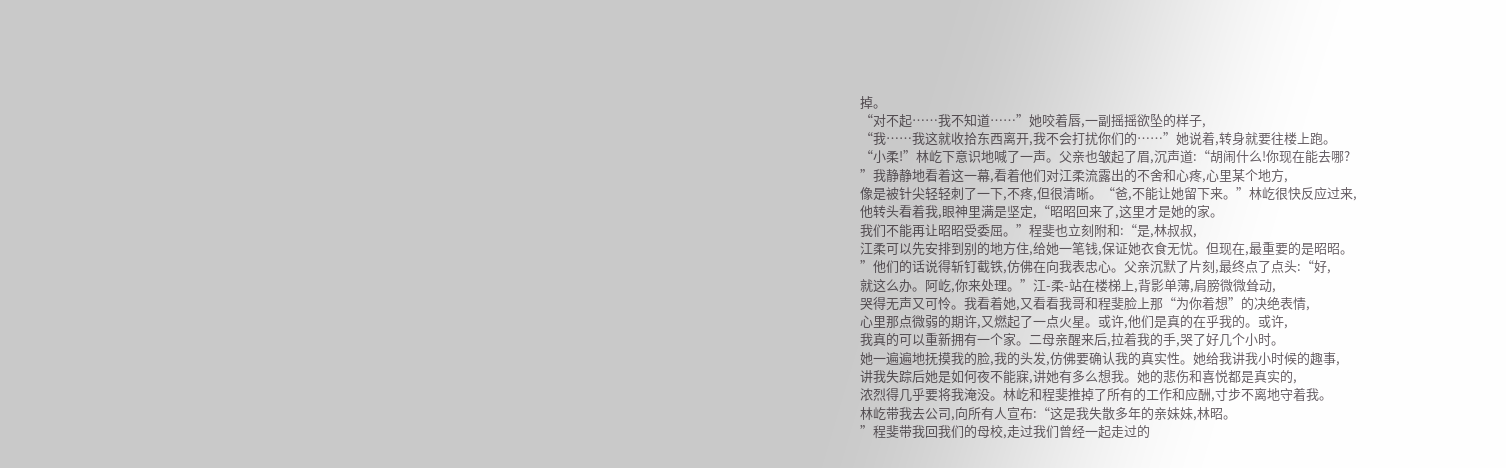掉。
“对不起……我不知道……”她咬着唇,一副摇摇欲坠的样子,
“我……我这就收拾东西离开,我不会打扰你们的……”她说着,转身就要往楼上跑。
“小柔!”林屹下意识地喊了一声。父亲也皱起了眉,沉声道:“胡闹什么!你现在能去哪?
”我静静地看着这一幕,看着他们对江柔流露出的不舍和心疼,心里某个地方,
像是被针尖轻轻刺了一下,不疼,但很清晰。“爸,不能让她留下来。”林屹很快反应过来,
他转头看着我,眼神里满是坚定,“昭昭回来了,这里才是她的家。
我们不能再让昭昭受委屈。”程斐也立刻附和:“是,林叔叔,
江柔可以先安排到别的地方住,给她一笔钱,保证她衣食无忧。但现在,最重要的是昭昭。
”他们的话说得斩钉截铁,仿佛在向我表忠心。父亲沉默了片刻,最终点了点头:“好,
就这么办。阿屹,你来处理。”江-柔-站在楼梯上,背影单薄,肩膀微微耸动,
哭得无声又可怜。我看着她,又看看我哥和程斐脸上那“为你着想”的决绝表情,
心里那点微弱的期许,又燃起了一点火星。或许,他们是真的在乎我的。或许,
我真的可以重新拥有一个家。二母亲醒来后,拉着我的手,哭了好几个小时。
她一遍遍地抚摸我的脸,我的头发,仿佛要确认我的真实性。她给我讲我小时候的趣事,
讲我失踪后她是如何夜不能寐,讲她有多么想我。她的悲伤和喜悦都是真实的,
浓烈得几乎要将我淹没。林屹和程斐推掉了所有的工作和应酬,寸步不离地守着我。
林屹带我去公司,向所有人宣布:“这是我失散多年的亲妹妹,林昭。
”程斐带我回我们的母校,走过我们曾经一起走过的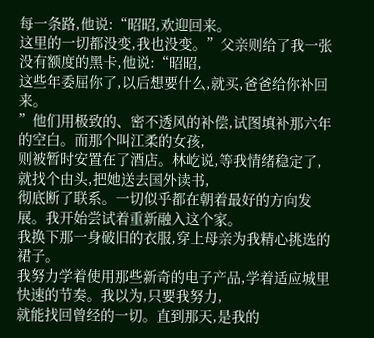每一条路,他说:“昭昭,欢迎回来。
这里的一切都没变,我也没变。”父亲则给了我一张没有额度的黑卡,他说:“昭昭,
这些年委屈你了,以后想要什么,就买,爸爸给你补回来。
”他们用极致的、密不透风的补偿,试图填补那六年的空白。而那个叫江柔的女孩,
则被暂时安置在了酒店。林屹说,等我情绪稳定了,就找个由头,把她送去国外读书,
彻底断了联系。一切似乎都在朝着最好的方向发展。我开始尝试着重新融入这个家。
我换下那一身破旧的衣服,穿上母亲为我精心挑选的裙子。
我努力学着使用那些新奇的电子产品,学着适应城里快速的节奏。我以为,只要我努力,
就能找回曾经的一切。直到那天,是我的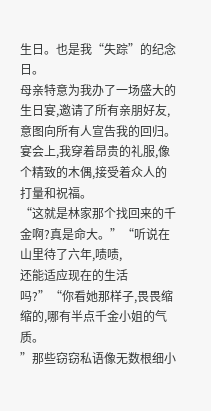生日。也是我“失踪”的纪念日。
母亲特意为我办了一场盛大的生日宴,邀请了所有亲朋好友,意图向所有人宣告我的回归。
宴会上,我穿着昂贵的礼服,像个精致的木偶,接受着众人的打量和祝福。
“这就是林家那个找回来的千金啊?真是命大。”“听说在山里待了六年,啧啧,
还能适应现在的生活吗?”“你看她那样子,畏畏缩缩的,哪有半点千金小姐的气质。
”那些窃窃私语像无数根细小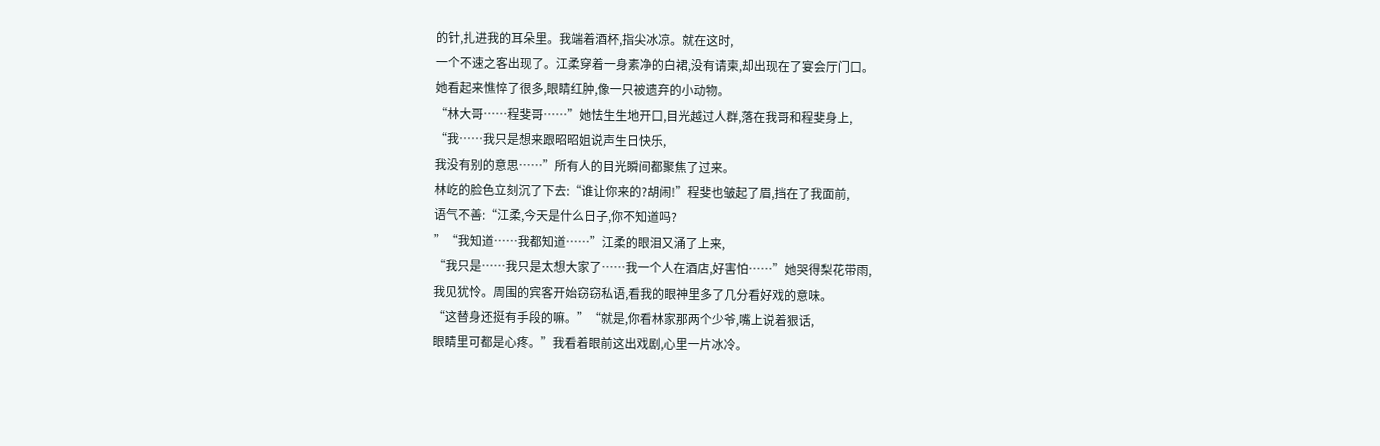的针,扎进我的耳朵里。我端着酒杯,指尖冰凉。就在这时,
一个不速之客出现了。江柔穿着一身素净的白裙,没有请柬,却出现在了宴会厅门口。
她看起来憔悴了很多,眼睛红肿,像一只被遗弃的小动物。
“林大哥……程斐哥……”她怯生生地开口,目光越过人群,落在我哥和程斐身上,
“我……我只是想来跟昭昭姐说声生日快乐,
我没有别的意思……”所有人的目光瞬间都聚焦了过来。
林屹的脸色立刻沉了下去:“谁让你来的?胡闹!”程斐也皱起了眉,挡在了我面前,
语气不善:“江柔,今天是什么日子,你不知道吗?
”“我知道……我都知道……”江柔的眼泪又涌了上来,
“我只是……我只是太想大家了……我一个人在酒店,好害怕……”她哭得梨花带雨,
我见犹怜。周围的宾客开始窃窃私语,看我的眼神里多了几分看好戏的意味。
“这替身还挺有手段的嘛。”“就是,你看林家那两个少爷,嘴上说着狠话,
眼睛里可都是心疼。”我看着眼前这出戏剧,心里一片冰冷。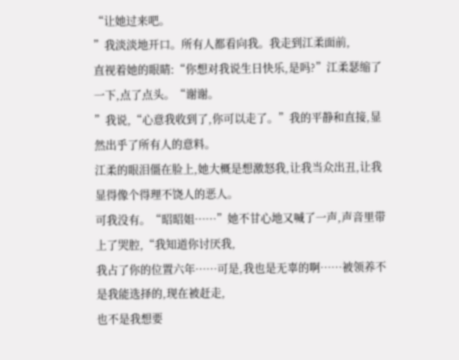“让她过来吧。
”我淡淡地开口。所有人都看向我。我走到江柔面前,
直视着她的眼睛:“你想对我说生日快乐,是吗?”江柔瑟缩了一下,点了点头。“谢谢。
”我说,“心意我收到了,你可以走了。”我的平静和直接,显然出乎了所有人的意料。
江柔的眼泪僵在脸上,她大概是想激怒我,让我当众出丑,让我显得像个得理不饶人的恶人。
可我没有。“昭昭姐……”她不甘心地又喊了一声,声音里带上了哭腔,“我知道你讨厌我,
我占了你的位置六年……可是,我也是无辜的啊……被领养不是我能选择的,现在被赶走,
也不是我想要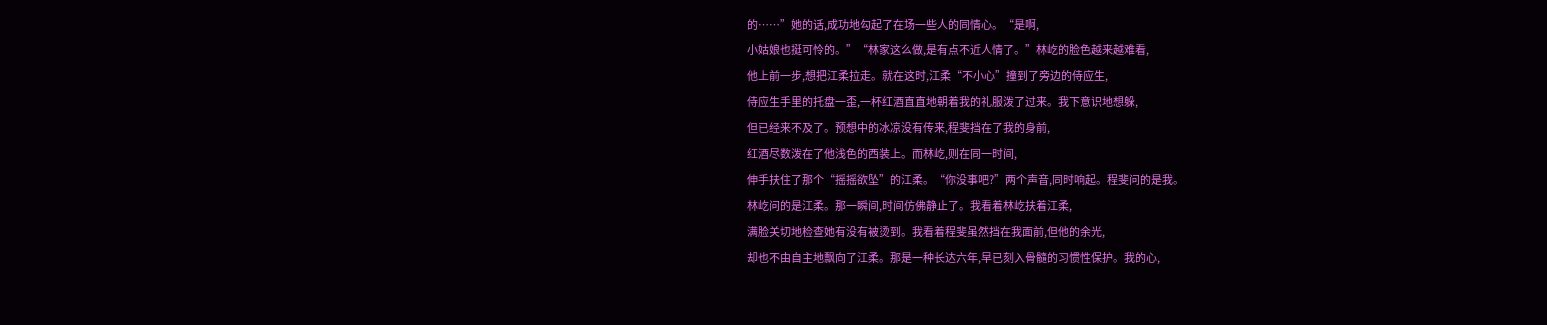的……”她的话,成功地勾起了在场一些人的同情心。“是啊,
小姑娘也挺可怜的。”“林家这么做,是有点不近人情了。”林屹的脸色越来越难看,
他上前一步,想把江柔拉走。就在这时,江柔“不小心”撞到了旁边的侍应生,
侍应生手里的托盘一歪,一杯红酒直直地朝着我的礼服泼了过来。我下意识地想躲,
但已经来不及了。预想中的冰凉没有传来,程斐挡在了我的身前,
红酒尽数泼在了他浅色的西装上。而林屹,则在同一时间,
伸手扶住了那个“摇摇欲坠”的江柔。“你没事吧?”两个声音,同时响起。程斐问的是我。
林屹问的是江柔。那一瞬间,时间仿佛静止了。我看着林屹扶着江柔,
满脸关切地检查她有没有被烫到。我看着程斐虽然挡在我面前,但他的余光,
却也不由自主地飘向了江柔。那是一种长达六年,早已刻入骨髓的习惯性保护。我的心,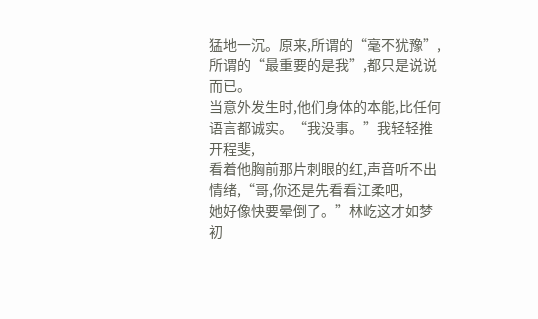猛地一沉。原来,所谓的“毫不犹豫”,所谓的“最重要的是我”,都只是说说而已。
当意外发生时,他们身体的本能,比任何语言都诚实。“我没事。”我轻轻推开程斐,
看着他胸前那片刺眼的红,声音听不出情绪,“哥,你还是先看看江柔吧,
她好像快要晕倒了。”林屹这才如梦初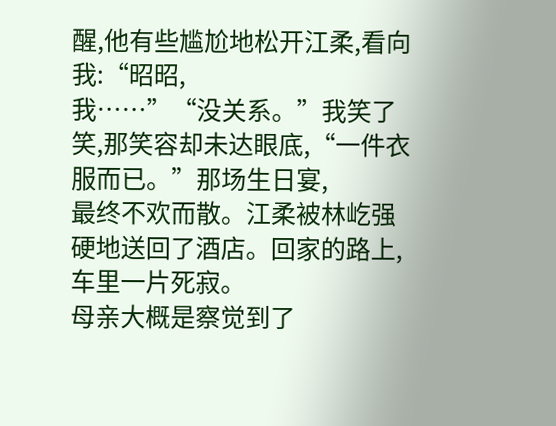醒,他有些尴尬地松开江柔,看向我:“昭昭,
我……”“没关系。”我笑了笑,那笑容却未达眼底,“一件衣服而已。”那场生日宴,
最终不欢而散。江柔被林屹强硬地送回了酒店。回家的路上,车里一片死寂。
母亲大概是察觉到了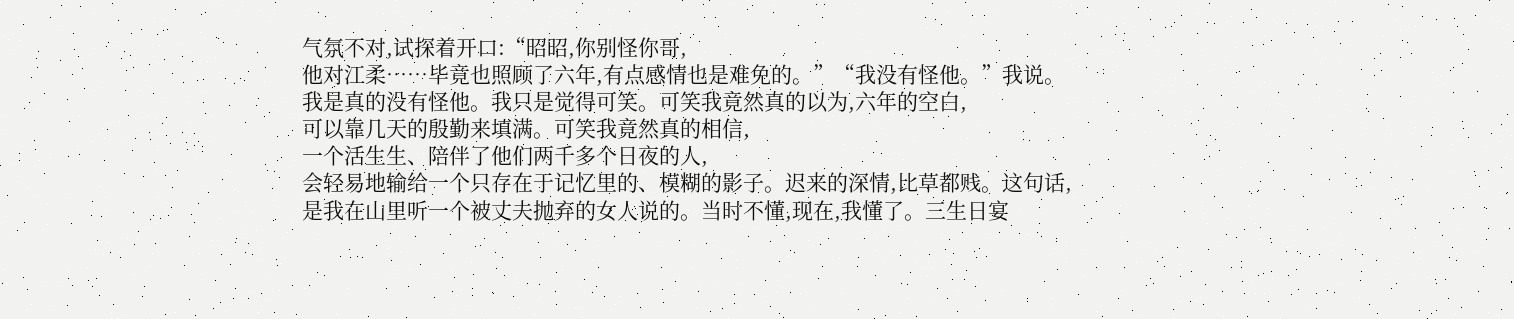气氛不对,试探着开口:“昭昭,你别怪你哥,
他对江柔……毕竟也照顾了六年,有点感情也是难免的。”“我没有怪他。”我说。
我是真的没有怪他。我只是觉得可笑。可笑我竟然真的以为,六年的空白,
可以靠几天的殷勤来填满。可笑我竟然真的相信,
一个活生生、陪伴了他们两千多个日夜的人,
会轻易地输给一个只存在于记忆里的、模糊的影子。迟来的深情,比草都贱。这句话,
是我在山里听一个被丈夫抛弃的女人说的。当时不懂,现在,我懂了。三生日宴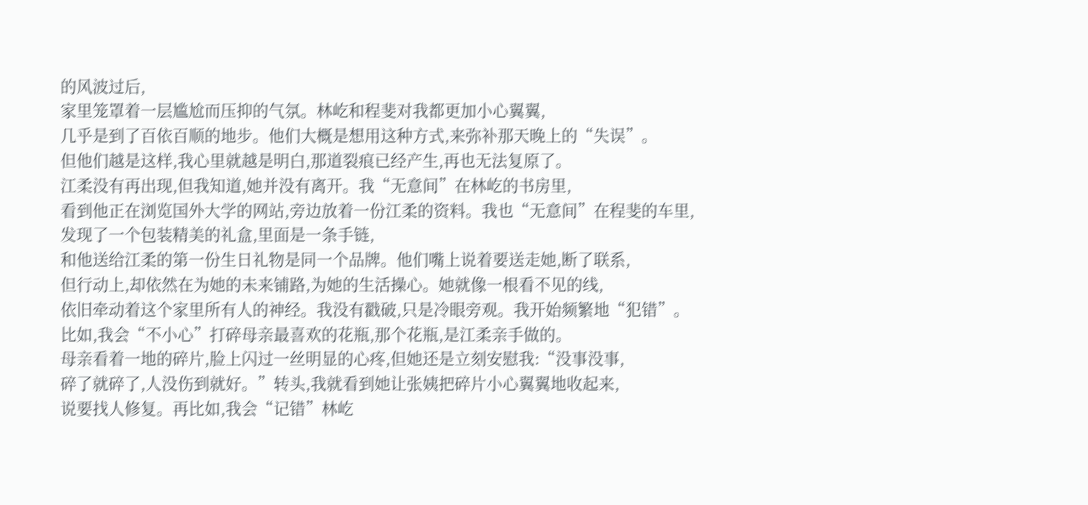的风波过后,
家里笼罩着一层尴尬而压抑的气氛。林屹和程斐对我都更加小心翼翼,
几乎是到了百依百顺的地步。他们大概是想用这种方式,来弥补那天晚上的“失误”。
但他们越是这样,我心里就越是明白,那道裂痕已经产生,再也无法复原了。
江柔没有再出现,但我知道,她并没有离开。我“无意间”在林屹的书房里,
看到他正在浏览国外大学的网站,旁边放着一份江柔的资料。我也“无意间”在程斐的车里,
发现了一个包装精美的礼盒,里面是一条手链,
和他送给江柔的第一份生日礼物是同一个品牌。他们嘴上说着要送走她,断了联系,
但行动上,却依然在为她的未来铺路,为她的生活操心。她就像一根看不见的线,
依旧牵动着这个家里所有人的神经。我没有戳破,只是冷眼旁观。我开始频繁地“犯错”。
比如,我会“不小心”打碎母亲最喜欢的花瓶,那个花瓶,是江柔亲手做的。
母亲看着一地的碎片,脸上闪过一丝明显的心疼,但她还是立刻安慰我:“没事没事,
碎了就碎了,人没伤到就好。”转头,我就看到她让张姨把碎片小心翼翼地收起来,
说要找人修复。再比如,我会“记错”林屹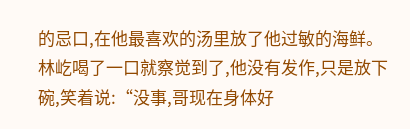的忌口,在他最喜欢的汤里放了他过敏的海鲜。
林屹喝了一口就察觉到了,他没有发作,只是放下碗,笑着说:“没事,哥现在身体好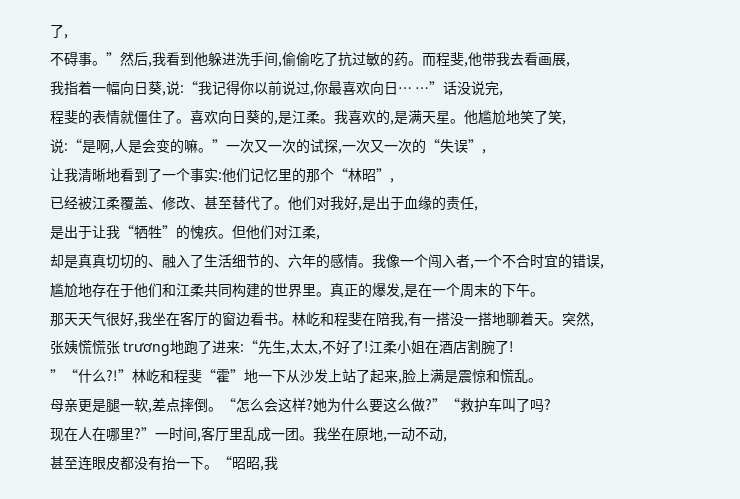了,
不碍事。”然后,我看到他躲进洗手间,偷偷吃了抗过敏的药。而程斐,他带我去看画展,
我指着一幅向日葵,说:“我记得你以前说过,你最喜欢向日… …”话没说完,
程斐的表情就僵住了。喜欢向日葵的,是江柔。我喜欢的,是满天星。他尴尬地笑了笑,
说:“是啊,人是会变的嘛。”一次又一次的试探,一次又一次的“失误”,
让我清晰地看到了一个事实:他们记忆里的那个“林昭”,
已经被江柔覆盖、修改、甚至替代了。他们对我好,是出于血缘的责任,
是出于让我“牺牲”的愧疚。但他们对江柔,
却是真真切切的、融入了生活细节的、六年的感情。我像一个闯入者,一个不合时宜的错误,
尴尬地存在于他们和江柔共同构建的世界里。真正的爆发,是在一个周末的下午。
那天天气很好,我坐在客厅的窗边看书。林屹和程斐在陪我,有一搭没一搭地聊着天。突然,
张姨慌慌张 trương地跑了进来:“先生,太太,不好了!江柔小姐在酒店割腕了!
”“什么?!”林屹和程斐“霍”地一下从沙发上站了起来,脸上满是震惊和慌乱。
母亲更是腿一软,差点摔倒。“怎么会这样?她为什么要这么做?”“救护车叫了吗?
现在人在哪里?”一时间,客厅里乱成一团。我坐在原地,一动不动,
甚至连眼皮都没有抬一下。“昭昭,我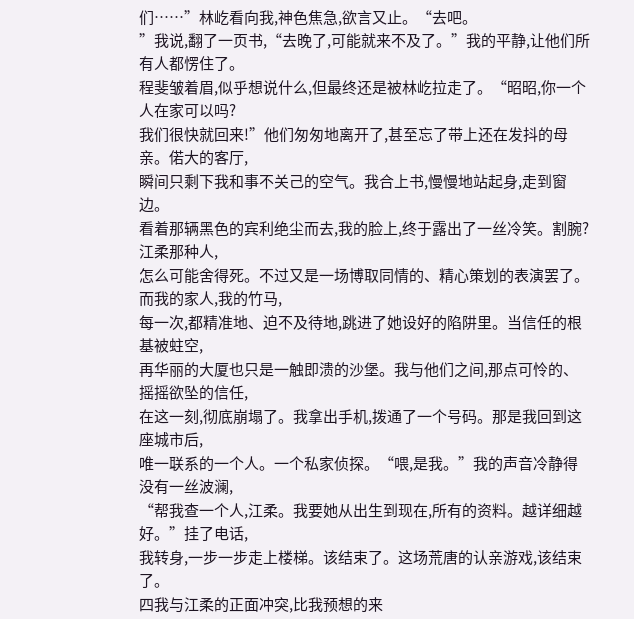们……”林屹看向我,神色焦急,欲言又止。“去吧。
”我说,翻了一页书,“去晚了,可能就来不及了。”我的平静,让他们所有人都愣住了。
程斐皱着眉,似乎想说什么,但最终还是被林屹拉走了。“昭昭,你一个人在家可以吗?
我们很快就回来!”他们匆匆地离开了,甚至忘了带上还在发抖的母亲。偌大的客厅,
瞬间只剩下我和事不关己的空气。我合上书,慢慢地站起身,走到窗边。
看着那辆黑色的宾利绝尘而去,我的脸上,终于露出了一丝冷笑。割腕?江柔那种人,
怎么可能舍得死。不过又是一场博取同情的、精心策划的表演罢了。而我的家人,我的竹马,
每一次,都精准地、迫不及待地,跳进了她设好的陷阱里。当信任的根基被蛀空,
再华丽的大厦也只是一触即溃的沙堡。我与他们之间,那点可怜的、摇摇欲坠的信任,
在这一刻,彻底崩塌了。我拿出手机,拨通了一个号码。那是我回到这座城市后,
唯一联系的一个人。一个私家侦探。“喂,是我。”我的声音冷静得没有一丝波澜,
“帮我查一个人,江柔。我要她从出生到现在,所有的资料。越详细越好。”挂了电话,
我转身,一步一步走上楼梯。该结束了。这场荒唐的认亲游戏,该结束了。
四我与江柔的正面冲突,比我预想的来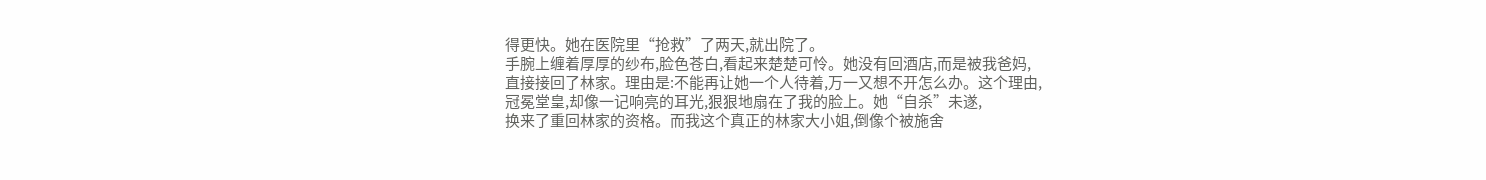得更快。她在医院里“抢救”了两天,就出院了。
手腕上缠着厚厚的纱布,脸色苍白,看起来楚楚可怜。她没有回酒店,而是被我爸妈,
直接接回了林家。理由是:不能再让她一个人待着,万一又想不开怎么办。这个理由,
冠冕堂皇,却像一记响亮的耳光,狠狠地扇在了我的脸上。她“自杀”未遂,
换来了重回林家的资格。而我这个真正的林家大小姐,倒像个被施舍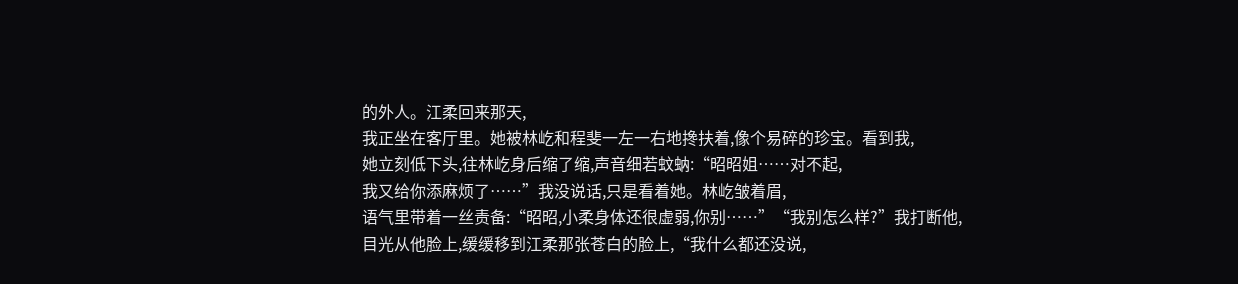的外人。江柔回来那天,
我正坐在客厅里。她被林屹和程斐一左一右地搀扶着,像个易碎的珍宝。看到我,
她立刻低下头,往林屹身后缩了缩,声音细若蚊蚋:“昭昭姐……对不起,
我又给你添麻烦了……”我没说话,只是看着她。林屹皱着眉,
语气里带着一丝责备:“昭昭,小柔身体还很虚弱,你别……”“我别怎么样?”我打断他,
目光从他脸上,缓缓移到江柔那张苍白的脸上,“我什么都还没说,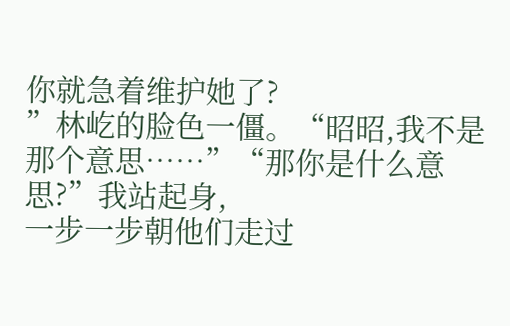你就急着维护她了?
”林屹的脸色一僵。“昭昭,我不是那个意思……”“那你是什么意思?”我站起身,
一步一步朝他们走过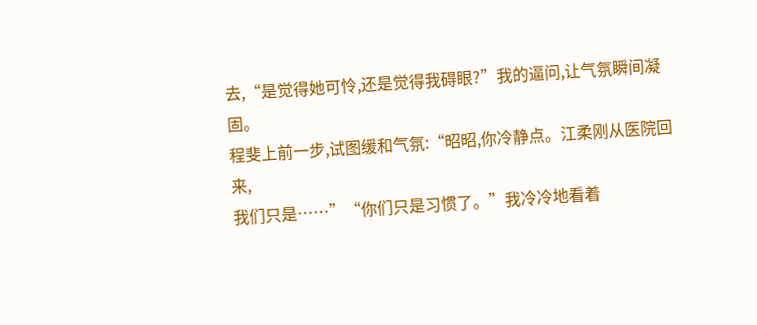去,“是觉得她可怜,还是觉得我碍眼?”我的逼问,让气氛瞬间凝固。
程斐上前一步,试图缓和气氛:“昭昭,你冷静点。江柔刚从医院回来,
我们只是……”“你们只是习惯了。”我冷冷地看着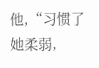他,“习惯了她柔弱,